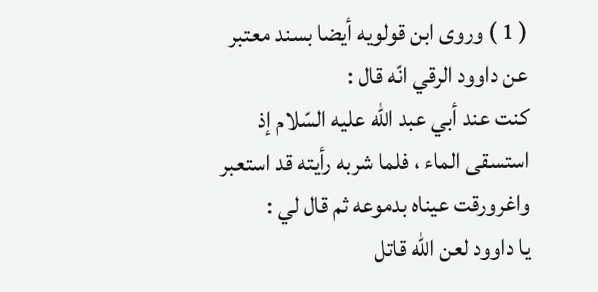( 1 ) وروى ابن قولويه أيضا بسند معتبر عن داوود الرقي انّه قال :
كنت عند أبي عبد اللّه عليه السّلام إذ استسقى الماء ، فلما شربه رأيته قد استعبر واغرورقت عيناه بدموعه ثم قال لي :
يا داوود لعن اللّه قاتل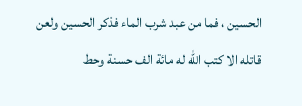الحسين ، فما من عبد شرب الماء فذكر الحسين ولعن قاتله الا كتب اللّه له مائة الف حسنة وحط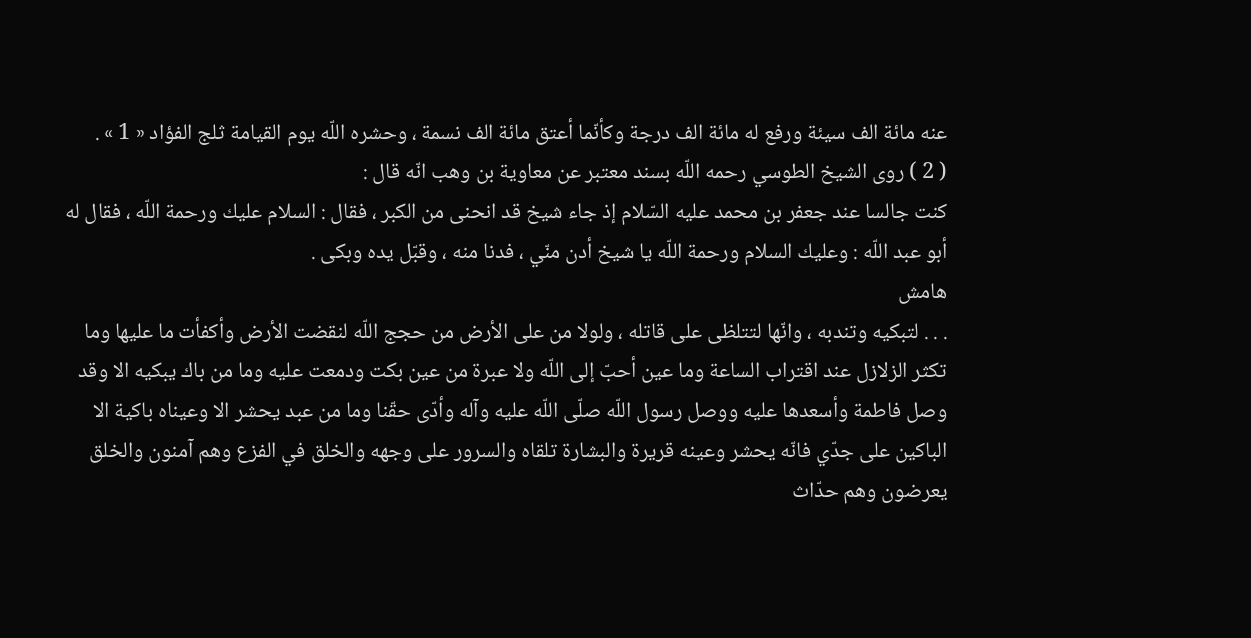عنه مائة الف سيئة ورفع له مائة الف درجة وكأنّما أعتق مائة الف نسمة ، وحشره اللّه يوم القيامة ثلج الفؤاد « 1 » .
( 2 ) روى الشيخ الطوسي رحمه اللّه بسند معتبر عن معاوية بن وهب انّه قال :
كنت جالسا عند جعفر بن محمد عليه السّلام إذ جاء شيخ قد انحنى من الكبر ، فقال : السلام عليك ورحمة اللّه ، فقال له أبو عبد اللّه : وعليك السلام ورحمة اللّه يا شيخ أدن منّي ، فدنا منه ، وقبّل يده وبكى .
هامش
. . . لتبكيه وتندبه ، وانّها لتتلظى على قاتله ، ولولا من على الأرض من حجج اللّه لنقضت الأرض وأكفأت ما عليها وما تكثر الزلازل عند اقتراب الساعة وما عين أحبّ إلى اللّه ولا عبرة من عين بكت ودمعت عليه وما من باك يبكيه الا وقد وصل فاطمة وأسعدها عليه ووصل رسول اللّه صلّى اللّه عليه وآله وأدّى حقّنا وما من عبد يحشر الا وعيناه باكية الا الباكين على جدّي فانّه يحشر وعينه قريرة والبشارة تلقاه والسرور على وجهه والخلق في الفزع وهم آمنون والخلق يعرضون وهم حدّاث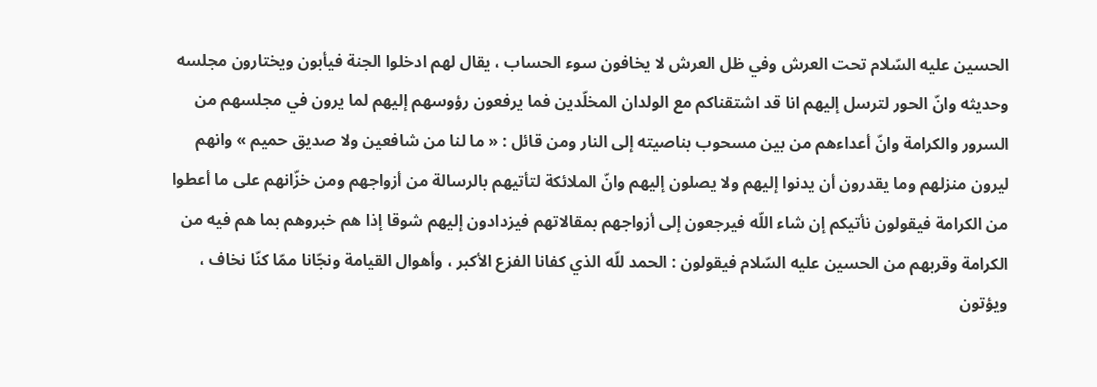الحسين عليه السّلام تحت العرش وفي ظل العرش لا يخافون سوء الحساب ، يقال لهم ادخلوا الجنة فيأبون ويختارون مجلسه وحديثه وانّ الحور لترسل إليهم انا قد اشتقناكم مع الولدان المخلّدين فما يرفعون رؤوسهم إليهم لما يرون في مجلسهم من السرور والكرامة وانّ أعداءهم من بين مسحوب بناصيته إلى النار ومن قائل : « ما لنا من شافعين ولا صديق حميم » وانهم ليرون منزلهم وما يقدرون أن يدنوا إليهم ولا يصلون إليهم وانّ الملائكة لتأتيهم بالرسالة من أزواجهم ومن خزّانهم على ما أعطوا من الكرامة فيقولون نأتيكم إن شاء اللّه فيرجعون إلى أزواجهم بمقالاتهم فيزدادون إليهم شوقا إذا هم خبروهم بما هم فيه من الكرامة وقربهم من الحسين عليه السّلام فيقولون : الحمد للّه الذي كفانا الفزع الأكبر ، وأهوال القيامة ونجّانا ممّا كنّا نخاف ، ويؤتون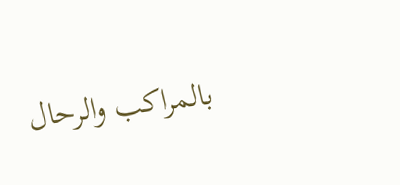بالمراكب والرحال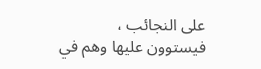على النجائب ، فيستوون عليها وهم في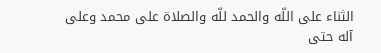الثناء على اللّه والحمد للّه والصلاة على محمد وعلى آله حتى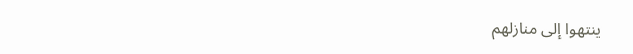ينتهوا إلى منازلهم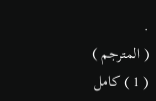.
( المترجم )
( 1 ) كامل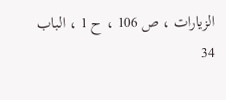الزيارات ، ص 106 ، ح 1 ، الباب 34